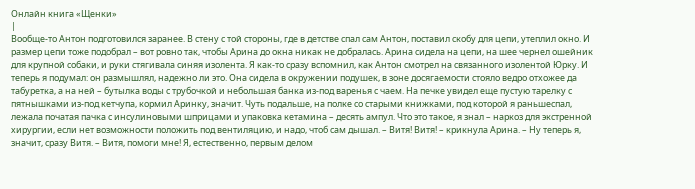Онлайн книга «Щенки»
|
Вообще-то Антон подготовился заранее. В стену с той стороны, где в детстве спал сам Антон, поставил скобу для цепи, утеплил окно. И размер цепи тоже подобрал – вот ровно так, чтобы Арина до окна никак не добралась. Арина сидела на цепи, на шее чернел ошейник для крупной собаки, и руки стягивала синяя изолента. Я как-то сразу вспомнил, как Антон смотрел на связанного изолентой Юрку. И теперь я подумал: он размышлял, надежно ли это. Она сидела в окружении подушек, в зоне досягаемости стояло ведро отхожее да табуретка, а на ней – бутылка воды с трубочкой и небольшая банка из-под варенья с чаем. На печке увидел еще пустую тарелку с пятнышками из-под кетчупа, кормил Аринку, значит. Чуть подальше, на полке со старыми книжками, под которой я раньшеспал, лежала початая пачка с инсулиновыми шприцами и упаковка кетамина – десять ампул. Что это такое, я знал – наркоз для экстренной хирургии, если нет возможности положить под вентиляцию, и надо, чтоб сам дышал. – Витя! Витя! – крикнула Арина. – Ну теперь я, значит, сразу Витя. – Витя, помоги мне! Я, естественно, первым делом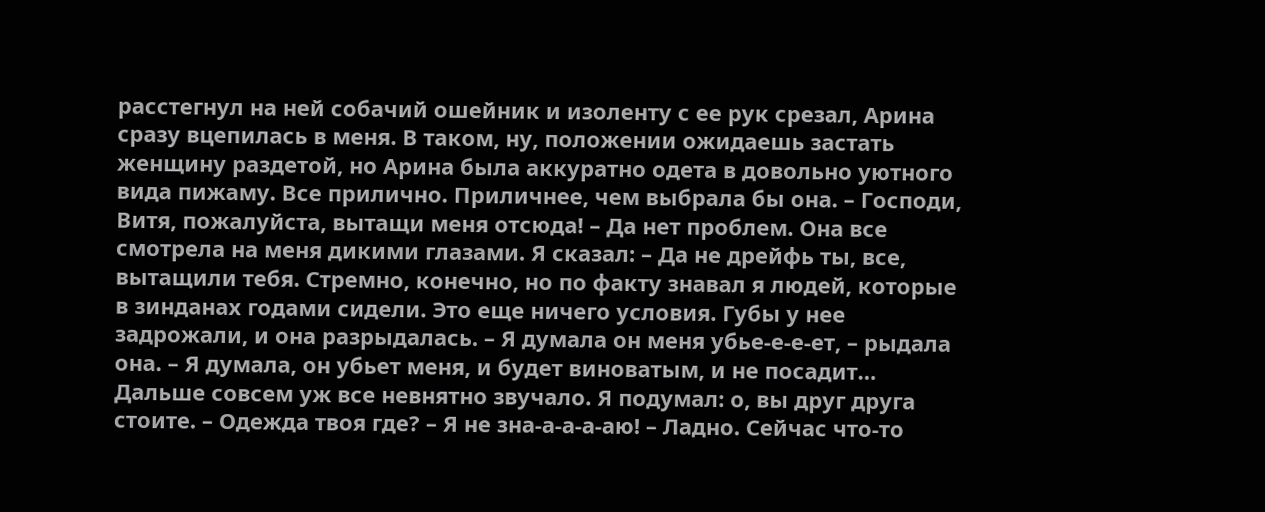расстегнул на ней собачий ошейник и изоленту с ее рук срезал, Арина сразу вцепилась в меня. В таком, ну, положении ожидаешь застать женщину раздетой, но Арина была аккуратно одета в довольно уютного вида пижаму. Все прилично. Приличнее, чем выбрала бы она. – Господи, Витя, пожалуйста, вытащи меня отсюда! – Да нет проблем. Она все смотрела на меня дикими глазами. Я сказал: – Да не дрейфь ты, все, вытащили тебя. Стремно, конечно, но по факту знавал я людей, которые в зинданах годами сидели. Это еще ничего условия. Губы у нее задрожали, и она разрыдалась. – Я думала он меня убье-е-е-ет, – рыдала она. – Я думала, он убьет меня, и будет виноватым, и не посадит… Дальше совсем уж все невнятно звучало. Я подумал: о, вы друг друга стоите. – Одежда твоя где? – Я не зна-а-а-а-аю! – Ладно. Сейчас что-то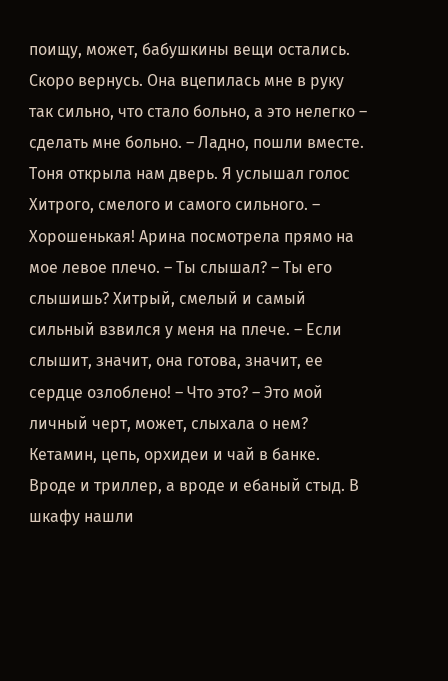поищу, может, бабушкины вещи остались. Скоро вернусь. Она вцепилась мне в руку так сильно, что стало больно, а это нелегко – сделать мне больно. – Ладно, пошли вместе. Тоня открыла нам дверь. Я услышал голос Хитрого, смелого и самого сильного. – Хорошенькая! Арина посмотрела прямо на мое левое плечо. – Ты слышал? – Ты его слышишь? Хитрый, смелый и самый сильный взвился у меня на плече. – Если слышит, значит, она готова, значит, ее сердце озлоблено! – Что это? – Это мой личный черт, может, слыхала о нем? Кетамин, цепь, орхидеи и чай в банке. Вроде и триллер, а вроде и ебаный стыд. В шкафу нашли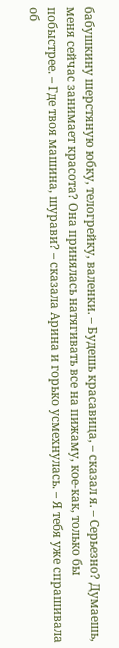бабушкину шерстяную юбку, телогрейку, валенки. – Будешь красавица, – сказал я. – Серьезно? Думаешь, меня сейчас занимает красота? Она принялась натягивать все на пижаму, кое-как, только бы побыстрее. – Где твоя машина, шурави? – сказала Арина и горько усмехнулась. – Я тебя уже спрашивала об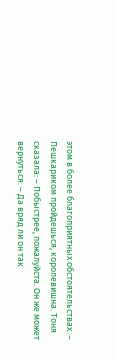этом в более благоприятных обстоятельствах. – Пешкариком пройдешься, королевишна. Тоня сказала: – Побыстрее, пожалуйста. Он же может вернуться. – Да вряд ли он так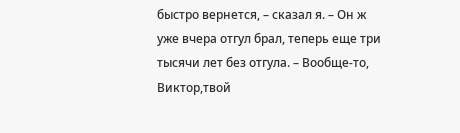быстро вернется, – сказал я. – Он ж уже вчера отгул брал, теперь еще три тысячи лет без отгула. – Вообще-то, Виктор,твой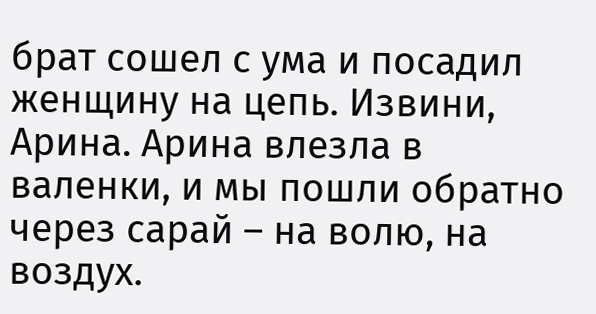брат сошел с ума и посадил женщину на цепь. Извини, Арина. Арина влезла в валенки, и мы пошли обратно через сарай – на волю, на воздух.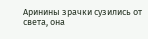Аринины зрачки сузились от света, она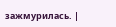зажмурилась. |